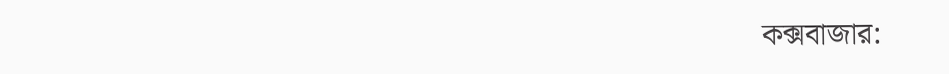কক্সবাজার: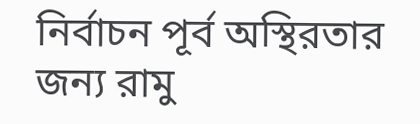নির্বাচন পূর্ব অস্থিরতার জন্য রামু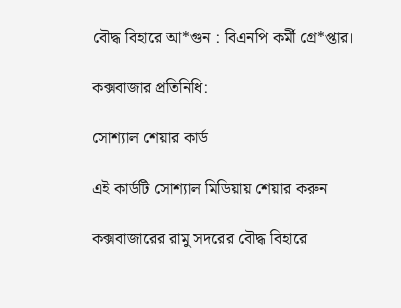বৌদ্ধ বিহারে আ*গুন : বিএনপি কর্মী গ্রে*প্তার।

কক্সবাজার প্রতিনিধি:

সোশ্যাল শেয়ার কার্ড

এই কার্ডটি সোশ্যাল মিডিয়ায় শেয়ার করুন

কক্সবাজারের রামু সদরের বৌদ্ধ বিহারে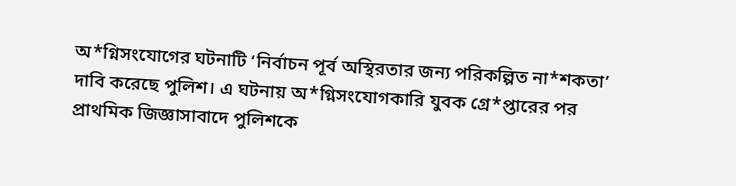অ*গ্নিসংযোগের ঘটনাটি ‘নির্বাচন পূর্ব অস্থিরতার জন্য পরিকল্পিত না*শকতা’ দাবি করেছে পুলিশ। এ ঘটনায় অ*গ্নিসংযোগকারি যুবক গ্রে*প্তারের পর প্রাথমিক জিজ্ঞাসাবাদে পুলিশকে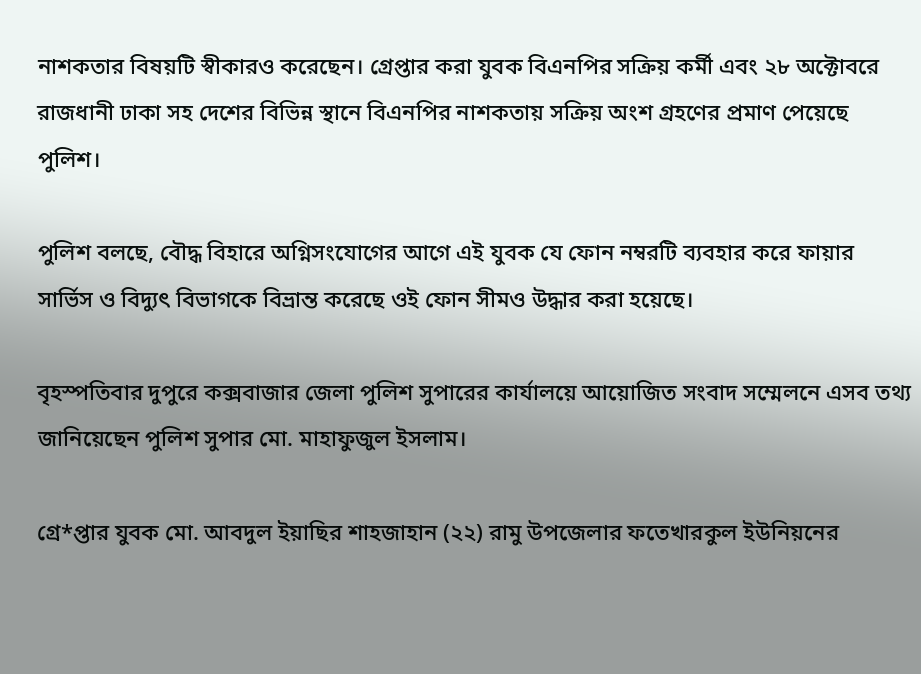নাশকতার বিষয়টি স্বীকারও করেছেন। গ্রেপ্তার করা যুবক বিএনপির সক্রিয় কর্মী এবং ২৮ অক্টোবরে রাজধানী ঢাকা সহ দেশের বিভিন্ন স্থানে বিএনপির নাশকতায় সক্রিয় অংশ গ্রহণের প্রমাণ পেয়েছে পুলিশ।

পুলিশ বলছে, বৌদ্ধ বিহারে অগ্নিসংযোগের আগে এই যুবক যে ফোন নম্বরটি ব্যবহার করে ফায়ার সার্ভিস ও বিদ্যুৎ বিভাগকে বিভ্রান্ত করেছে ওই ফোন সীমও উদ্ধার করা হয়েছে।

বৃহস্পতিবার দুপুরে কক্সবাজার জেলা পুলিশ সুপারের কার্যালয়ে আয়োজিত সংবাদ সম্মেলনে এসব তথ্য জানিয়েছেন পুলিশ সুপার মো. মাহাফুজুল ইসলাম।

গ্রে*প্তার যুবক মো. আবদুল ইয়াছির শাহজাহান (২২) রামু উপজেলার ফতেখারকুল ইউনিয়নের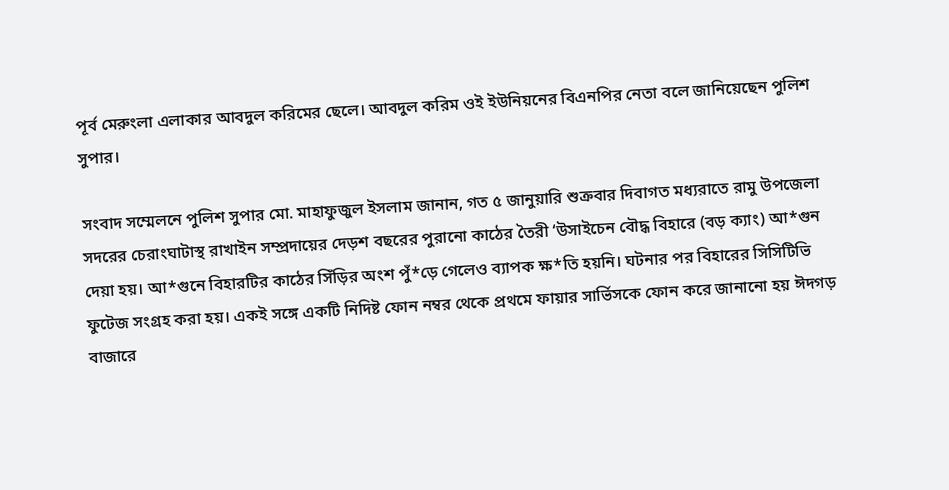পূর্ব মেরুংলা এলাকার আবদুল করিমের ছেলে। আবদুল করিম ওই ইউনিয়নের বিএনপির নেতা বলে জানিয়েছেন পুলিশ সুপার।

সংবাদ সম্মেলনে পুলিশ সুপার মো. মাহাফুজুল ইসলাম জানান, গত ৫ জানুয়ারি শুক্রবার দিবাগত মধ্যরাতে রামু উপজেলা সদরের চেরাংঘাটাস্থ রাখাইন সম্প্রদায়ের দেড়শ বছরের পুরানো কাঠের তৈরী ‘উসাইচেন বৌদ্ধ বিহারে (বড় ক্যাং) আ*গুন দেয়া হয়। আ*গুনে বিহারটির কাঠের সিঁড়ির অংশ পুঁ*ড়ে গেলেও ব্যাপক ক্ষ*তি হয়নি। ঘটনার পর বিহারের সিসিটিভি ফুটেজ সংগ্রহ করা হয়। একই সঙ্গে একটি নিদিষ্ট ফোন নম্বর থেকে প্রথমে ফায়ার সার্ভিসকে ফোন করে জানানো হয় ঈদগড় বাজারে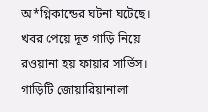অ*গ্নিকান্ডের ঘটনা ঘটেছে। খবর পেয়ে দূত গাড়ি নিয়ে রওয়ানা হয় ফায়ার সার্ভিস। গাড়িটি জোয়ারিয়ানালা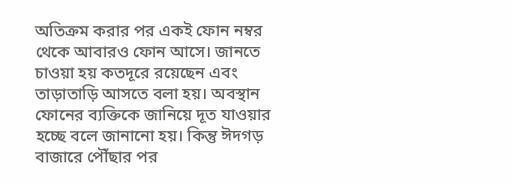অতিক্রম করার পর একই ফোন নম্বর থেকে আবারও ফোন আসে। জানতে চাওয়া হয় কতদূরে রয়েছেন এবং তাড়াতাড়ি আসতে বলা হয়। অবস্থান ফোনের ব্যক্তিকে জানিয়ে দূত যাওয়ার হচ্ছে বলে জানানো হয়। কিন্তু ঈদগড় বাজারে পৌঁছার পর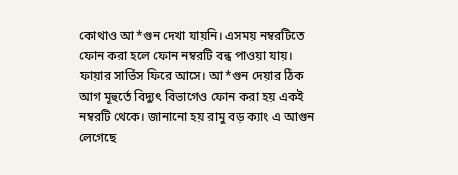কোথাও আ*গুন দেখা যায়নি। এসময় নম্বরটিতে ফোন করা হলে ফোন নম্বরটি বন্ধ পাওয়া যায়। ফায়ার সার্ভিস ফিরে আসে। আ*গুন দেয়ার ঠিক আগ মূহুর্তে বিদ্যুৎ বিভাগেও ফোন করা হয় একই নম্বরটি থেকে। জানানো হয় রামু বড় ক্যাং এ আগুন লেগেছে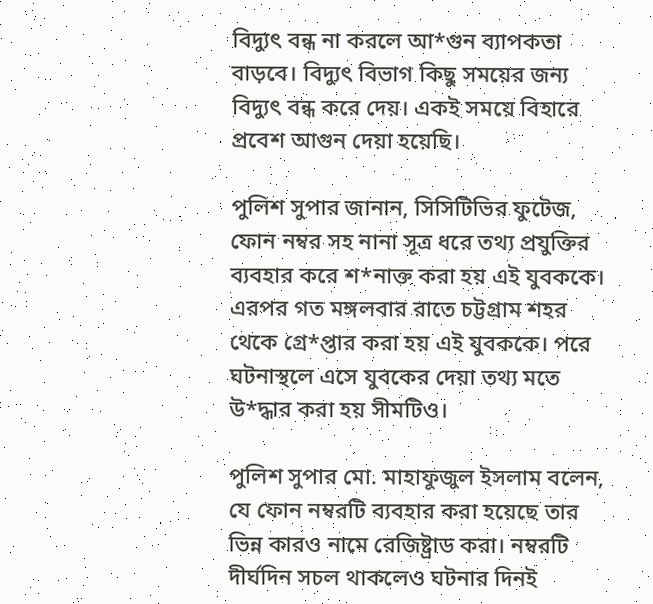বিদ্যুৎ বন্ধ না করলে আ*গুন ব্যাপকতা বাড়বে। বিদ্যুৎ বিভাগ কিছু সময়ের জন্য বিদ্যুৎ বন্ধ করে দেয়। একই সময়ে বিহারে প্রবেশ আগুন দেয়া হয়েছি।

পুলিশ সুপার জানান, সিসিটিভির ফুটেজ, ফোন নম্বর সহ নানা সূত্র ধরে তথ্য প্রযুক্তির ব্যবহার করে শ*নাক্ত করা হয় এই যুবককে। এরপর গত মঙ্গলবার রাতে চট্টগ্রাম শহর থেকে গ্রে*প্তার করা হয় এই যুবককে। পরে ঘটনাস্থলে এসে যুবকের দেয়া তথ্য মতে উ*দ্ধার করা হয় সীমটিও।

পুলিশ সুপার মো. মাহাফুজুল ইসলাম বলেন, যে ফোন নম্বরটি ব্যবহার করা হয়েছে তার ভিন্ন কারও নামে রেজিষ্ট্রাড করা। নম্বরটি দীর্ঘদিন সচল থাকলেও ঘটনার দিনই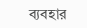ব্যবহার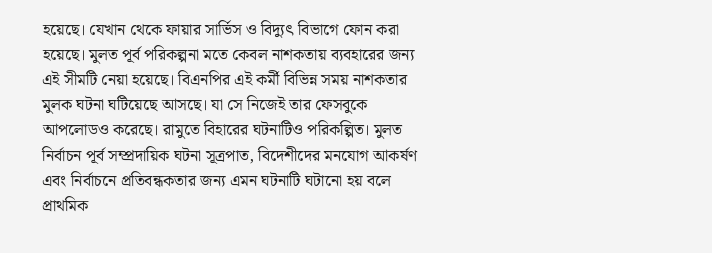হয়েছে। যেখান থেকে ফায়ার সার্ভিস ও বিদ্যুৎ বিভাগে ফোন করা হয়েছে। মুলত পূর্ব পরিকল্পনা মতে কেবল নাশকতায় ব্যবহারের জন্য এই সীমটি নেয়া হয়েছে। বিএনপির এই কর্মী বিভিন্ন সময় নাশকতার মুলক ঘটনা ঘটিয়েছে আসছে। যা সে নিজেই তার ফেসবুকে আপলোডও করেছে। রামুতে বিহারের ঘটনাটিও পরিকল্পিত। মুলত নির্বাচন পূর্ব সম্প্রদায়িক ঘটনা সূত্রপাত, বিদেশীদের মনযোগ আকর্ষণ এবং নির্বাচনে প্রতিবন্ধকতার জন্য এমন ঘটনাটি ঘটানো হয় বলে প্রাথমিক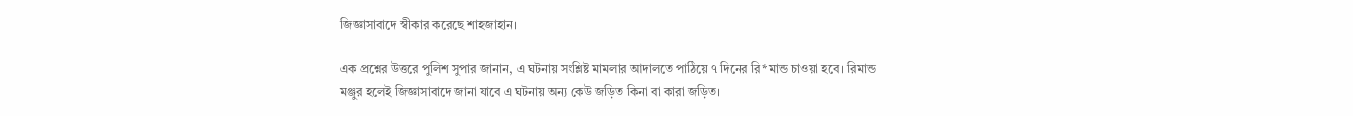জিজ্ঞাসাবাদে স্বীকার করেছে শাহজাহান।

এক প্রশ্নের উত্তরে পুলিশ সুপার জানান, এ ঘটনায় সংশ্লিষ্ট মামলার আদালতে পাঠিয়ে ৭ দিনের রি*মান্ড চাওয়া হবে। রিমান্ড মঞ্জুর হলেই জিজ্ঞাসাবাদে জানা যাবে এ ঘটনায় অন্য কেউ জড়িত কিনা বা কারা জড়িত।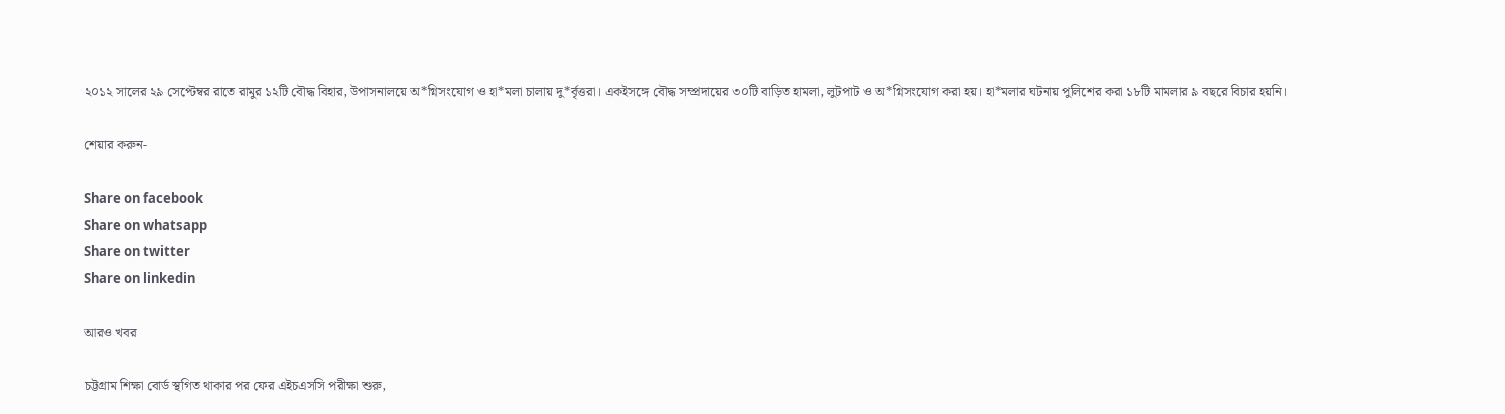২০১২ সালের ২৯ সেপ্টেম্বর রাতে রামুর ১২টি বৌদ্ধ বিহার, উপাসনালয়ে অ*গ্নিসংযোগ ও হা*মলা চালায় দু*র্বৃত্তরা। একইসঙ্গে বৌদ্ধ সম্প্রদায়ের ৩০টি বাড়িত হামলা, লুটপাট ও অ*গ্নিসংযোগ করা হয়। হা*মলার ঘটনায় পুলিশের করা ১৮টি মামলার ৯ বছরে বিচার হয়নি।

শেয়ার করুন-

Share on facebook
Share on whatsapp
Share on twitter
Share on linkedin

আরও খবর

চট্টগ্রাম শিক্ষা বোর্ড স্থগিত থাকার পর ফের এইচএসসি পরীক্ষা শুরু,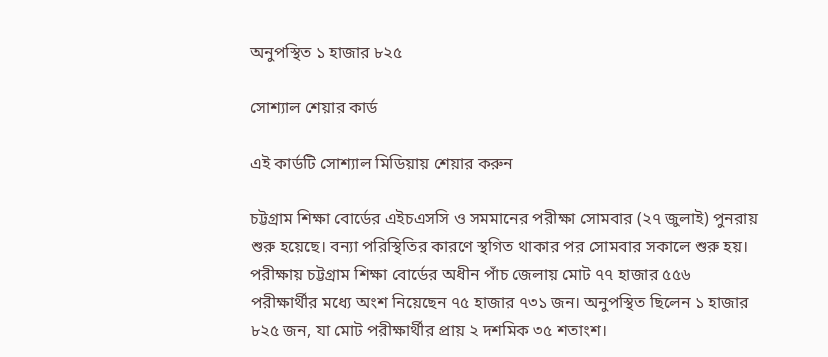অনুপস্থিত ১ হাজার ৮২৫

সোশ্যাল শেয়ার কার্ড

এই কার্ডটি সোশ্যাল মিডিয়ায় শেয়ার করুন

চট্টগ্রাম শিক্ষা বোর্ডের এইচএসসি ও সমমানের পরীক্ষা সোমবার (২৭ জুলাই) পুনরায় শুরু হয়েছে। বন্যা পরিস্থিতির কারণে স্থগিত থাকার পর সোমবার সকালে শুরু হয়। পরীক্ষায় চট্টগ্রাম শিক্ষা বোর্ডের অধীন পাঁচ জেলায় মোট ৭৭ হাজার ৫৫৬ পরীক্ষার্থীর মধ্যে অংশ নিয়েছেন ৭৫ হাজার ৭৩১ জন। অনুপস্থিত ছিলেন ১ হাজার ৮২৫ জন, যা মোট পরীক্ষার্থীর প্রায় ২ দশমিক ৩৫ শতাংশ।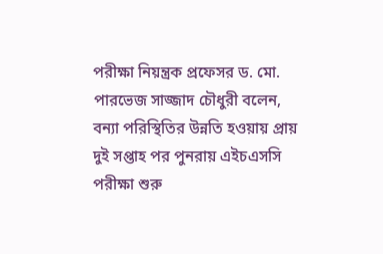পরীক্ষা নিয়ন্ত্রক প্রফেসর ড. মো. পারভেজ সাজ্জাদ চৌধুরী বলেন, বন্যা পরিস্থিতির উন্নতি হওয়ায় প্রায় দুই সপ্তাহ পর পুনরায় এইচএসসি পরীক্ষা শুরু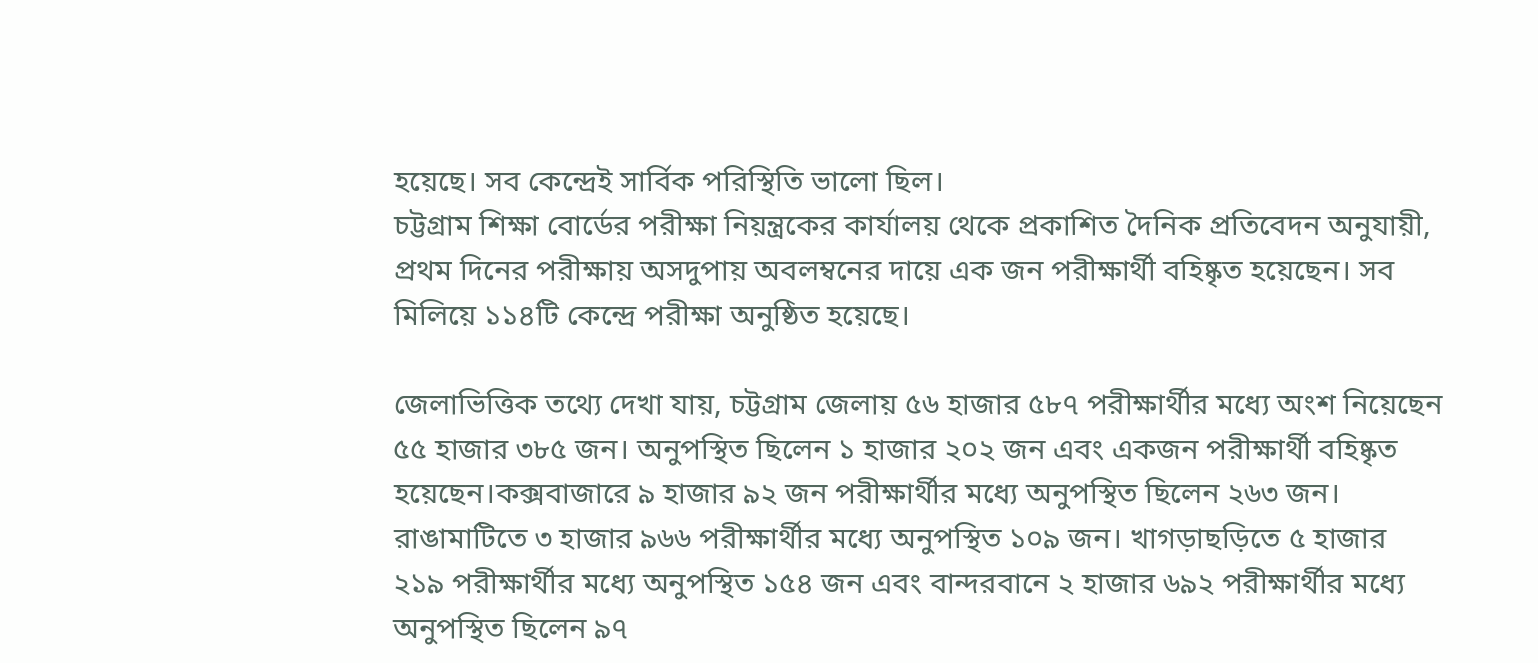হয়েছে। সব কেন্দ্রেই সার্বিক পরিস্থিতি ভালো ছিল।
চট্টগ্রাম শিক্ষা বোর্ডের পরীক্ষা নিয়ন্ত্রকের কার্যালয় থেকে প্রকাশিত দৈনিক প্রতিবেদন অনুযায়ী, প্রথম দিনের পরীক্ষায় অসদুপায় অবলম্বনের দায়ে এক জন পরীক্ষার্থী বহিষ্কৃত হয়েছেন। সব মিলিয়ে ১১৪টি কেন্দ্রে পরীক্ষা অনুষ্ঠিত হয়েছে।

জেলাভিত্তিক তথ্যে দেখা যায়, চট্টগ্রাম জেলায় ৫৬ হাজার ৫৮৭ পরীক্ষার্থীর মধ্যে অংশ নিয়েছেন ৫৫ হাজার ৩৮৫ জন। অনুপস্থিত ছিলেন ১ হাজার ২০২ জন এবং একজন পরীক্ষার্থী বহিষ্কৃত হয়েছেন।কক্সবাজারে ৯ হাজার ৯২ জন পরীক্ষার্থীর মধ্যে অনুপস্থিত ছিলেন ২৬৩ জন। রাঙামাটিতে ৩ হাজার ৯৬৬ পরীক্ষার্থীর মধ্যে অনুপস্থিত ১০৯ জন। খাগড়াছড়িতে ৫ হাজার ২১৯ পরীক্ষার্থীর মধ্যে অনুপস্থিত ১৫৪ জন এবং বান্দরবানে ২ হাজার ৬৯২ পরীক্ষার্থীর মধ্যে অনুপস্থিত ছিলেন ৯৭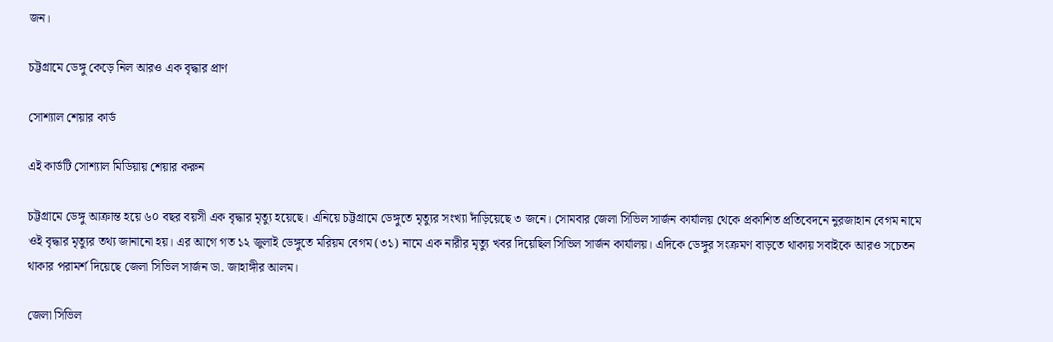জন।

চট্টগ্রামে ডেঙ্গু কেড়ে নিল আরও এক বৃদ্ধার প্রাণ

সোশ্যাল শেয়ার কার্ড

এই কার্ডটি সোশ্যাল মিডিয়ায় শেয়ার করুন

চট্টগ্রামে ডেঙ্গু আক্রান্ত হয়ে ৬০ বছর বয়সী এক বৃদ্ধার মৃত্যু হয়েছে। এনিয়ে চট্টগ্রামে ডেঙ্গুতে মৃত্যুর সংখ্যা দাঁড়িয়েছে ৩ জনে। সোমবার জেলা সিভিল সার্জন কার্যালয় থেকে প্রকাশিত প্রতিবেদনে নুরজাহান বেগম নামে ওই বৃদ্ধার মৃত্যুর তথ্য জানানো হয়। এর আগে গত ১২ জুলাই ডেঙ্গুতে মরিয়ম বেগম (৩১) নামে এক নারীর মৃত্যু খবর দিয়েছিল সিভিল সার্জন কার্যালয়। এদিকে ডেঙ্গুর সংক্রমণ বাড়তে থাকায় সবাইকে আরও সচেতন থাকার পরামর্শ দিয়েছে জেলা সিভিল সার্জন ডা. জাহাঙ্গীর আলম।

জেলা সিভিল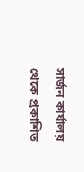সার্জন কার্যালয় থেকে প্রকাশিত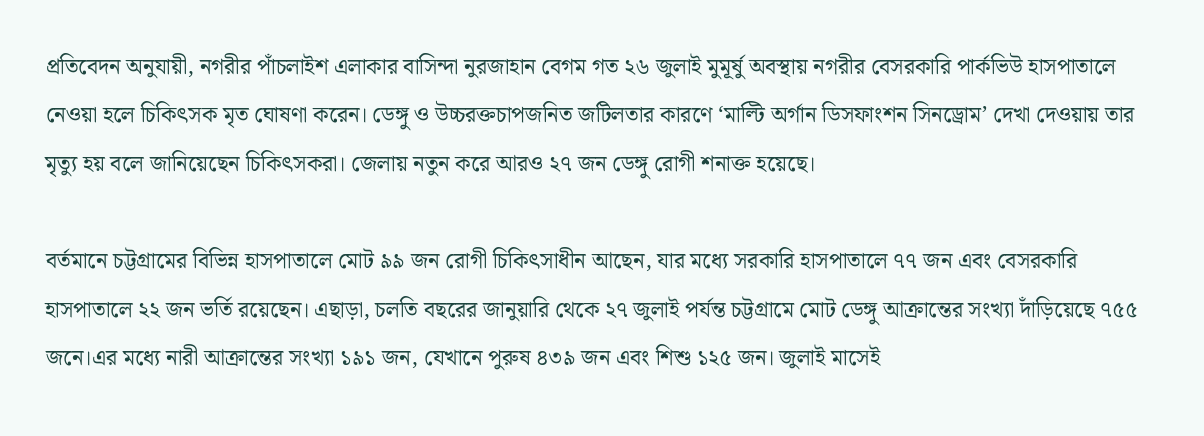প্রতিবেদন অনুযায়ী, নগরীর পাঁচলাইশ এলাকার বাসিন্দা নুরজাহান বেগম গত ২৬ জুলাই মুমূর্ষু অবস্থায় নগরীর বেসরকারি পার্কভিউ হাসপাতালে নেওয়া হলে চিকিৎসক মৃত ঘোষণা করেন। ডেঙ্গু ও উচ্চরক্তচাপজনিত জটিলতার কারণে ‘মাল্টি অর্গান ডিসফাংশন সিনড্রোম’ দেখা দেওয়ায় তার মৃত্যু হয় বলে জানিয়েছেন চিকিৎসকরা। জেলায় নতুন করে আরও ২৭ জন ডেঙ্গু রোগী শনাক্ত হয়েছে।

বর্তমানে চট্টগ্রামের বিভিন্ন হাসপাতালে মোট ৯৯ জন রোগী চিকিৎসাধীন আছেন, যার মধ্যে সরকারি হাসপাতালে ৭৭ জন এবং বেসরকারি হাসপাতালে ২২ জন ভর্তি রয়েছেন। এছাড়া, চলতি বছরের জানুয়ারি থেকে ২৭ জুলাই পর্যন্ত চট্টগ্রামে মোট ডেঙ্গু আক্রান্তের সংখ্যা দাঁড়িয়েছে ৭৫৫ জনে।এর মধ্যে নারী আক্রান্তের সংখ্যা ১৯১ জন, যেখানে পুরুষ ৪৩৯ জন এবং শিশু ১২৫ জন। জুলাই মাসেই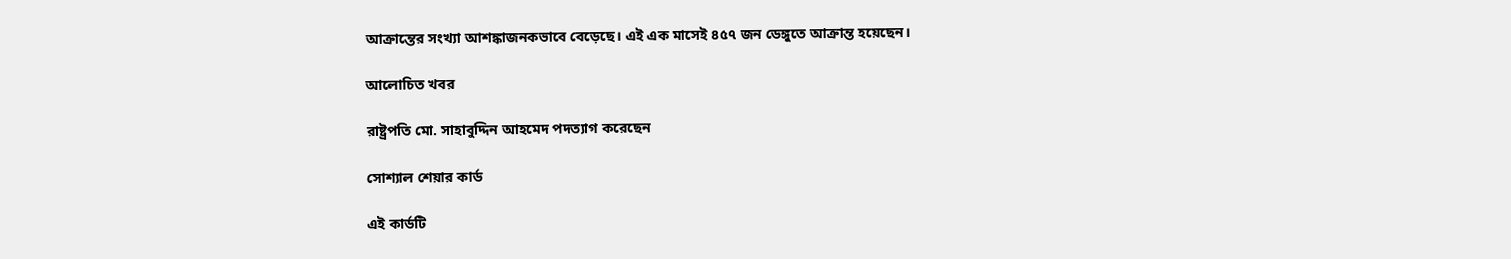আক্রান্তের সংখ্যা আশঙ্কাজনকভাবে বেড়েছে। এই এক মাসেই ৪৫৭ জন ডেঙ্গুতে আক্রান্ত হয়েছেন।

আলোচিত খবর

রাষ্ট্রপতি মো. সাহাবুদ্দিন আহমেদ পদত্যাগ করেছেন

সোশ্যাল শেয়ার কার্ড

এই কার্ডটি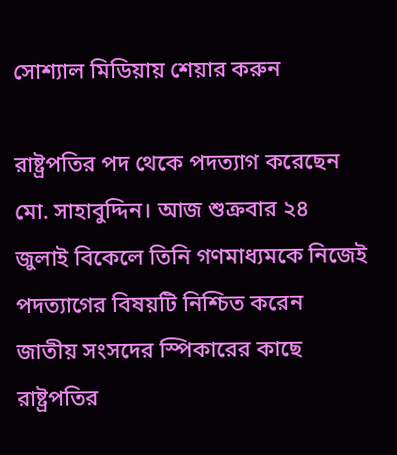সোশ্যাল মিডিয়ায় শেয়ার করুন

রাষ্ট্রপতির পদ থেকে পদত্যাগ করেছেন মো. সাহাবুদ্দিন। আজ শুক্রবার ২৪ জুলাই বিকেলে তিনি গণমাধ্যমকে নিজেই পদত্যাগের বিষয়টি নিশ্চিত করেন জাতীয় সংসদের স্পিকারের কাছে রাষ্ট্রপতির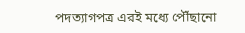পদত্যাগপত্র এরই মধ্যে পৌঁছানো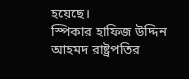হয়েছে।
স্পিকার হাফিজ উদ্দিন আহমদ রাষ্ট্রপতির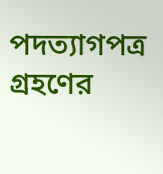পদত্যাগপত্র গ্রহণের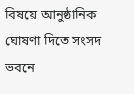বিষয়ে আনুষ্ঠানিক ঘোষণা দিতে সংসদ ভবনে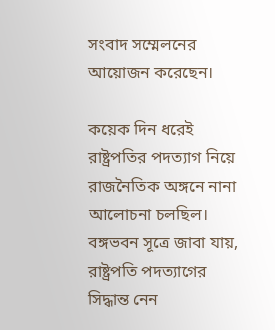সংবাদ সম্মেলনের আয়োজন করেছেন।

কয়েক দিন ধরেই রাষ্ট্রপতির পদত্যাগ নিয়ে রাজনৈতিক অঙ্গনে নানা আলোচনা চলছিল। বঙ্গভবন সূত্রে জাবা যায়, রাষ্ট্রপতি পদত্যাগের সিদ্ধান্ত নেন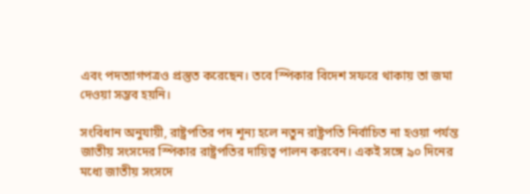এবং পদত্যাগপত্রও প্রস্তুত করেছেন। তবে স্পিকার বিদেশ সফরে থাকায় তা জমা দেওয়া সম্ভব হয়নি।

সংবিধান অনুযায়ী, রাষ্ট্রপতির পদ শূন্য হলে নতুন রাষ্ট্রপতি নির্বাচিত না হওয়া পর্যন্ত জাতীয় সংসদের স্পিকার রাষ্ট্রপতির দায়িত্ব পালন করবেন। একই সঙ্গে ৯০ দিনের মধ্যে জাতীয় সংসদে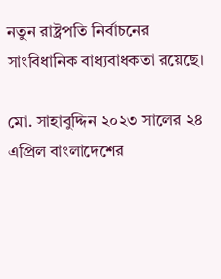নতুন রাষ্ট্রপতি নির্বাচনের সাংবিধানিক বাধ্যবাধকতা রয়েছে।

মো. সাহাবুদ্দিন ২০২৩ সালের ২৪ এপ্রিল বাংলাদেশের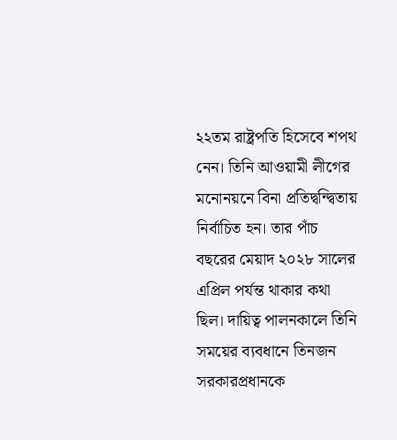২২তম রাষ্ট্রপতি হিসেবে শপথ নেন। তিনি আওয়ামী লীগের মনোনয়নে বিনা প্রতিদ্বন্দ্বিতায় নির্বাচিত হন। তার পাঁচ বছরের মেয়াদ ২০২৮ সালের এপ্রিল পর্যন্ত থাকার কথা ছিল। দায়িত্ব পালনকালে তিনি সময়ের ব্যবধানে তিনজন সরকারপ্রধানকে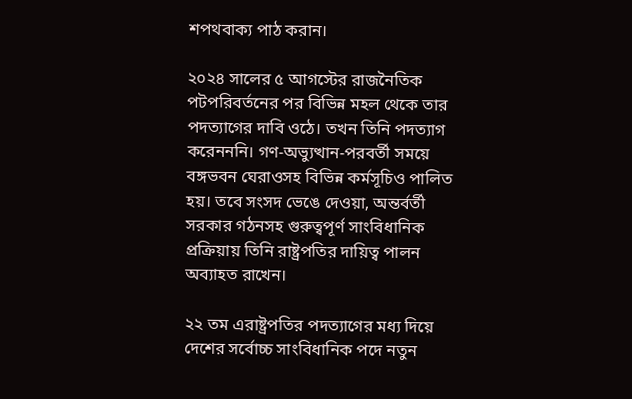শপথবাক্য পাঠ করান।

২০২৪ সালের ৫ আগস্টের রাজনৈতিক পটপরিবর্তনের পর বিভিন্ন মহল থেকে তার পদত্যাগের দাবি ওঠে। তখন তিনি পদত্যাগ করেনননি। গণ-অভ্যুত্থান-পরবর্তী সময়ে বঙ্গভবন ঘেরাওসহ বিভিন্ন কর্মসূচিও পালিত হয়। তবে সংসদ ভেঙে দেওয়া, অন্তর্বর্তী সরকার গঠনসহ গুরুত্বপূর্ণ সাংবিধানিক প্রক্রিয়ায় তিনি রাষ্ট্রপতির দায়িত্ব পালন অব্যাহত রাখেন।

২২ তম এরাষ্ট্রপতির পদত্যাগের মধ্য দিয়ে দেশের সর্বোচ্চ সাংবিধানিক পদে নতুন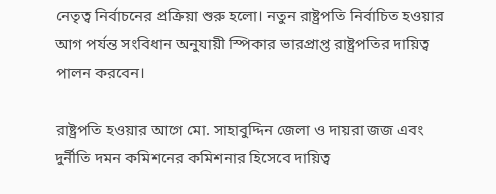নেতৃত্ব নির্বাচনের প্রক্রিয়া শুরু হলো। নতুন রাষ্ট্রপতি নির্বাচিত হওয়ার আগ পর্যন্ত সংবিধান অনুযায়ী স্পিকার ভারপ্রাপ্ত রাষ্ট্রপতির দায়িত্ব পালন করবেন।

রাষ্ট্রপতি হওয়ার আগে মো. সাহাবুদ্দিন জেলা ও দায়রা জজ এবং দুর্নীতি দমন কমিশনের কমিশনার হিসেবে দায়িত্ব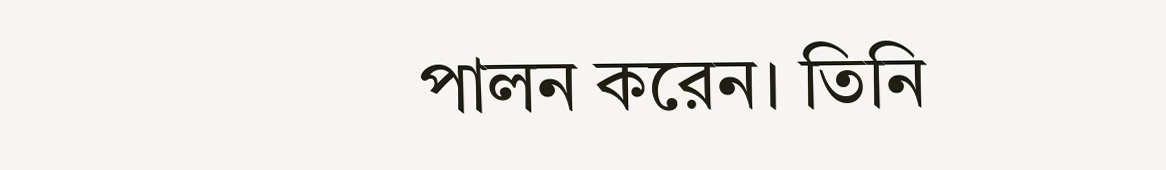পালন করেন। তিনি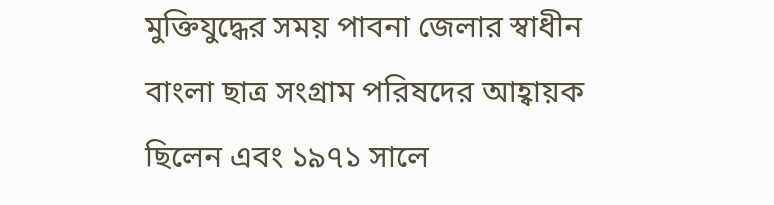মুক্তিযুদ্ধের সময় পাবনা জেলার স্বাধীন বাংলা ছাত্র সংগ্রাম পরিষদের আহ্বায়ক ছিলেন এবং ১৯৭১ সালে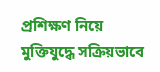প্রশিক্ষণ নিয়ে মুক্তিযুদ্ধে সক্রিয়ভাবে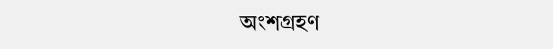অংশগ্রহণ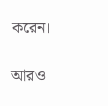করেন।

আরও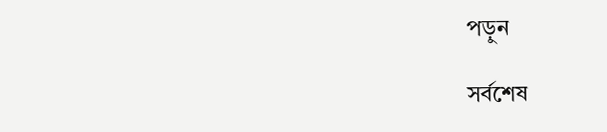পড়ুন

সর্বশেষ